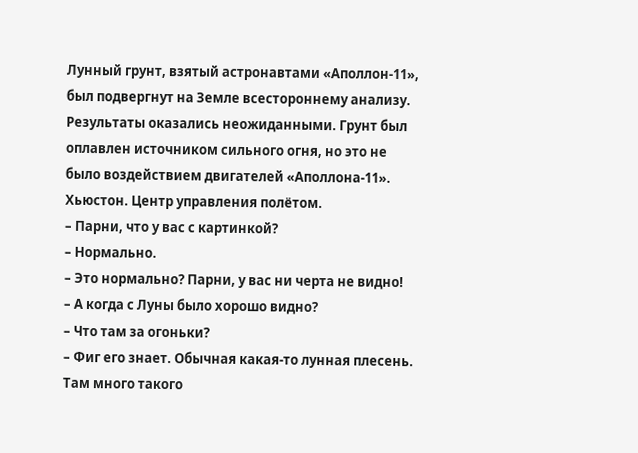Лунный грунт, взятый астронавтами «Аполлон-11», был подвергнут на Земле всестороннему анализу. Результаты оказались неожиданными. Грунт был оплавлен источником сильного огня, но это не было воздействием двигателей «Аполлона-11».
Хьюстон. Центр управления полётом.
– Парни, что у вас с картинкой?
– Нормально.
– Это нормально? Парни, у вас ни черта не видно!
– А когда с Луны было хорошо видно?
– Что там за огоньки?
– Фиг его знает. Обычная какая-то лунная плесень. Там много такого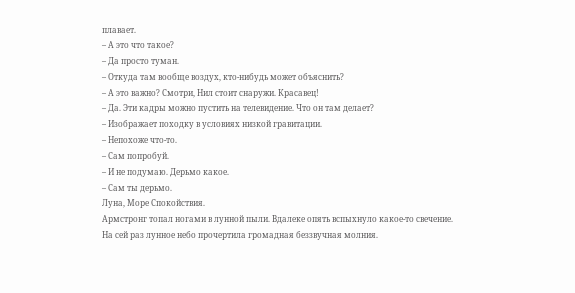плавает.
– А это что такое?
– Да просто туман.
– Откуда там вообще воздух, кто-нибудь может объяснить?
– А это важно? Смотри, Нил стоит снаружи. Красавец!
– Да. Эти кадры можно пустить на телевидение. Что он там делает?
– Изображает походку в условиях низкой гравитации.
– Непохоже что-то.
– Сам попробуй.
– И не подумаю. Дерьмо какое.
– Сам ты дерьмо.
Луна, Море Спокойствия.
Армстронг топал ногами в лунной пыли. Вдалеке опять вспыхнуло какое-то свечение. На сей раз лунное небо прочертила громадная беззвучная молния.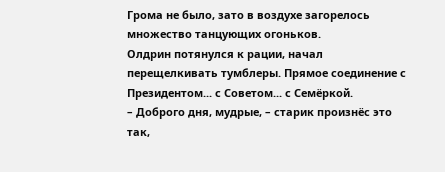Грома не было, зато в воздухе загорелось множество танцующих огоньков.
Олдрин потянулся к рации, начал перещелкивать тумблеры. Прямое соединение с Президентом... с Советом... с Семёркой.
– Доброго дня, мудрые, – старик произнёс это так,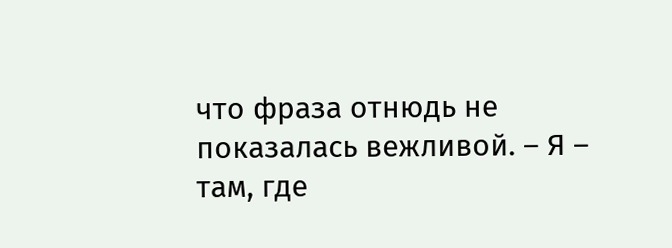что фраза отнюдь не показалась вежливой. – Я – там, где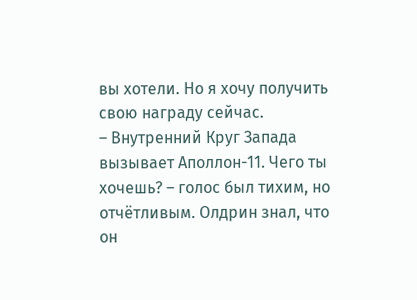вы хотели. Но я хочу получить свою награду сейчас.
– Внутренний Круг Запада вызывает Аполлон-11. Чего ты хочешь? – голос был тихим, но отчётливым. Олдрин знал, что он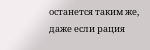останется таким же, даже если рация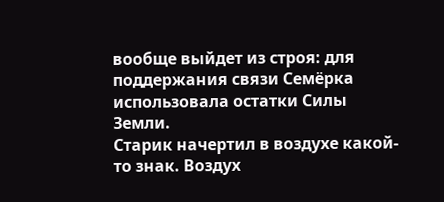вообще выйдет из строя: для поддержания связи Семёрка использовала остатки Силы Земли.
Старик начертил в воздухе какой-то знак. Воздух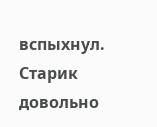вспыхнул. Старик довольно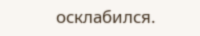осклабился.